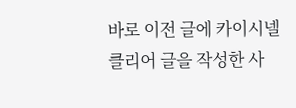바로 이전 글에 카이시넬 클리어 글을 작성한 사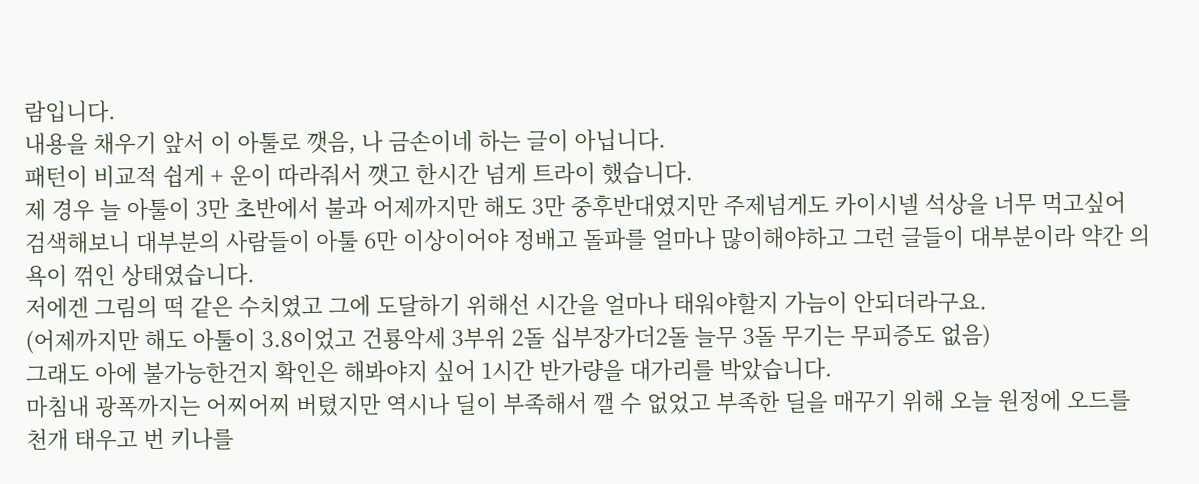람입니다.
내용을 채우기 앞서 이 아툴로 깻음, 나 금손이네 하는 글이 아닙니다.
패턴이 비교적 쉽게 + 운이 따라줘서 깻고 한시간 넘게 트라이 했습니다.
제 경우 늘 아툴이 3만 초반에서 불과 어제까지만 해도 3만 중후반대였지만 주제넘게도 카이시넬 석상을 너무 먹고싶어 검색해보니 대부분의 사람들이 아툴 6만 이상이어야 정배고 돌파를 얼마나 많이해야하고 그런 글들이 대부분이라 약간 의욕이 꺾인 상태였습니다.
저에겐 그림의 떡 같은 수치였고 그에 도달하기 위해선 시간을 얼마나 태워야할지 가늠이 안되더라구요.
(어제까지만 해도 아툴이 3.8이었고 건룡악세 3부위 2돌 십부장가더2돌 늘무 3돌 무기는 무피증도 없음)
그래도 아에 불가능한건지 확인은 해봐야지 싶어 1시간 반가량을 대가리를 박았습니다.
마침내 광폭까지는 어찌어찌 버텼지만 역시나 딜이 부족해서 깰 수 없었고 부족한 딜을 매꾸기 위해 오늘 원정에 오드를 천개 태우고 번 키나를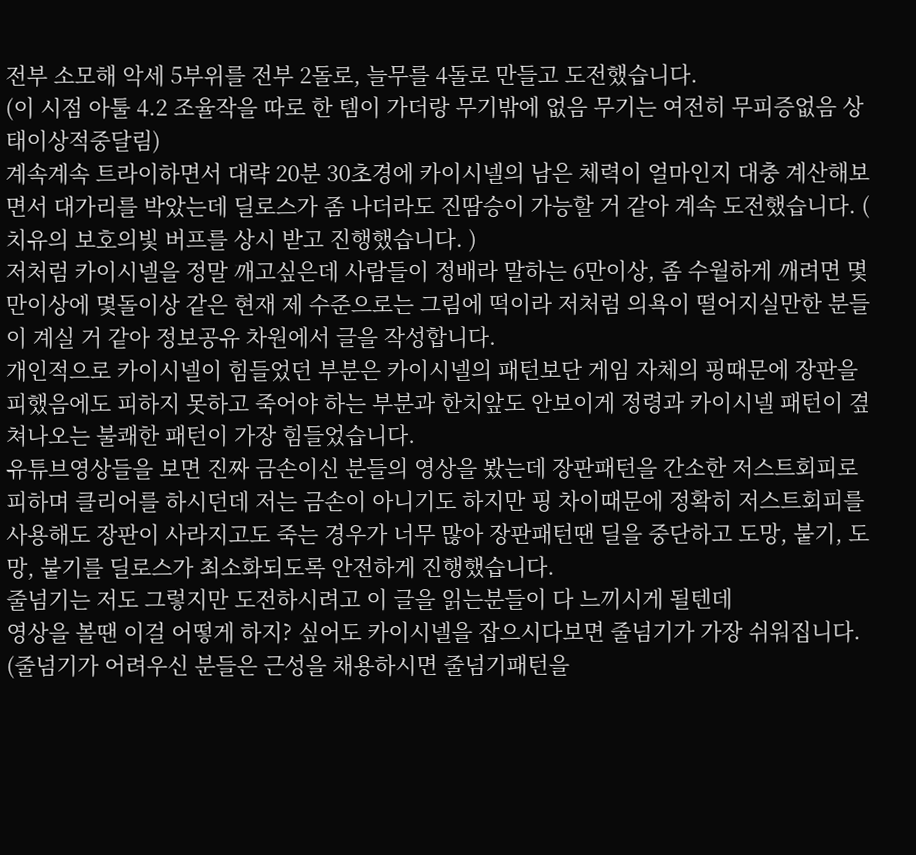전부 소모해 악세 5부위를 전부 2돌로, 늘무를 4돌로 만들고 도전했습니다.
(이 시점 아툴 4.2 조율작을 따로 한 템이 가더랑 무기밖에 없음 무기는 여전히 무피증없음 상태이상적중달림)
계속계속 트라이하면서 대략 20분 30초경에 카이시넬의 남은 체력이 얼마인지 대충 계산해보면서 대가리를 박았는데 딜로스가 좀 나더라도 진땀승이 가능할 거 같아 계속 도전했습니다. ( 치유의 보호의빛 버프를 상시 받고 진행했습니다. )
저처럼 카이시넬을 정말 깨고싶은데 사람들이 정배라 말하는 6만이상, 좀 수월하게 깨려면 몇만이상에 몇돌이상 같은 현재 제 수준으로는 그림에 떡이라 저처럼 의욕이 떨어지실만한 분들이 계실 거 같아 정보공유 차원에서 글을 작성합니다.
개인적으로 카이시넬이 힘들었던 부분은 카이시넬의 패턴보단 게임 자체의 핑때문에 장판을 피했음에도 피하지 못하고 죽어야 하는 부분과 한치앞도 안보이게 정령과 카이시넬 패턴이 곂쳐나오는 불쾌한 패턴이 가장 힘들었습니다.
유튜브영상들을 보면 진짜 금손이신 분들의 영상을 봤는데 장판패턴을 간소한 저스트회피로 피하며 클리어를 하시던데 저는 금손이 아니기도 하지만 핑 차이때문에 정확히 저스트회피를 사용해도 장판이 사라지고도 죽는 경우가 너무 많아 장판패턴땐 딜을 중단하고 도망, 붙기, 도망, 붙기를 딜로스가 최소화되도록 안전하게 진행했습니다.
줄넘기는 저도 그렇지만 도전하시려고 이 글을 읽는분들이 다 느끼시게 될텐데
영상을 볼땐 이걸 어떻게 하지? 싶어도 카이시넬을 잡으시다보면 줄넘기가 가장 쉬워집니다.
(줄넘기가 어려우신 분들은 근성을 채용하시면 줄넘기패턴을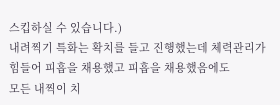스킵하실 수 있습니다.)
내려찍기 특화는 확치를 들고 진행했는데 체력관리가 힘들어 피흡을 채용했고 피흡을 채용했음에도
모든 내찍이 치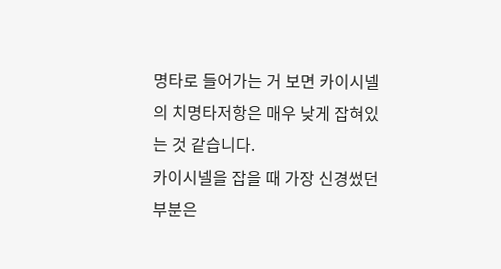명타로 들어가는 거 보면 카이시넬의 치명타저항은 매우 낮게 잡혀있는 것 같습니다.
카이시넬을 잡을 때 가장 신경썼던 부분은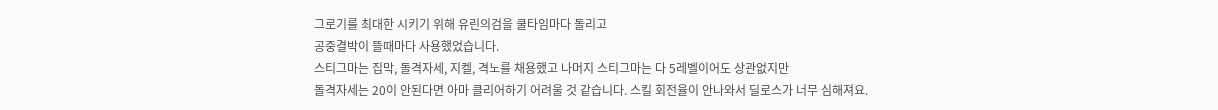그로기를 최대한 시키기 위해 유린의검을 쿨타임마다 돌리고
공중결박이 뜰때마다 사용했었습니다.
스티그마는 집막, 돌격자세, 지켈, 격노를 채용했고 나머지 스티그마는 다 5레벨이어도 상관없지만
돌격자세는 20이 안된다면 아마 클리어하기 어려울 것 같습니다. 스킬 회전율이 안나와서 딜로스가 너무 심해져요.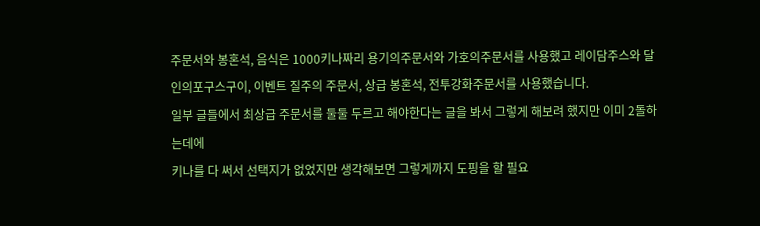주문서와 봉혼석, 음식은 1000키나짜리 용기의주문서와 가호의주문서를 사용했고 레이담주스와 달인의포구스구이, 이벤트 질주의 주문서, 상급 봉혼석, 전투강화주문서를 사용했습니다.
일부 글들에서 최상급 주문서를 둘둘 두르고 해야한다는 글을 봐서 그렇게 해보려 했지만 이미 2돌하는데에
키나를 다 써서 선택지가 없었지만 생각해보면 그렇게까지 도핑을 할 필요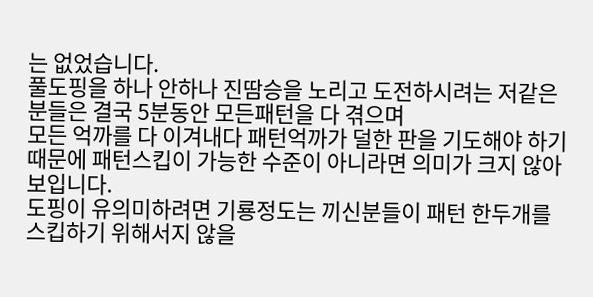는 없었습니다.
풀도핑을 하나 안하나 진땀승을 노리고 도전하시려는 저같은 분들은 결국 5분동안 모든패턴을 다 겪으며
모든 억까를 다 이겨내다 패턴억까가 덜한 판을 기도해야 하기때문에 패턴스킵이 가능한 수준이 아니라면 의미가 크지 않아보입니다.
도핑이 유의미하려면 기룡정도는 끼신분들이 패턴 한두개를 스킵하기 위해서지 않을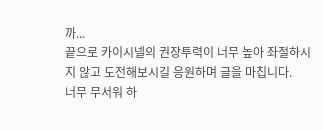까...
끝으로 카이시넬의 권장투력이 너무 높아 좌절하시지 않고 도전해보시길 응원하며 글을 마칩니다.
너무 무서워 하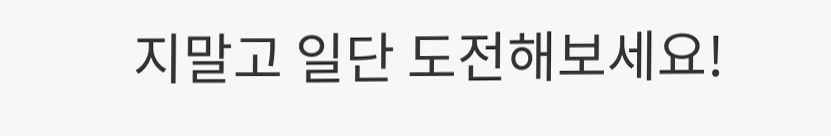지말고 일단 도전해보세요!